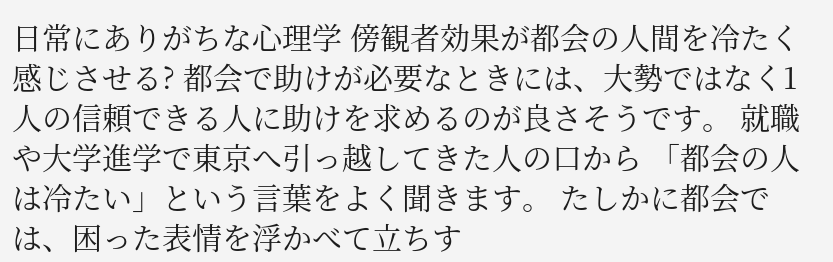日常にありがちな心理学 傍観者効果が都会の人間を冷たく感じさせる? 都会で助けが必要なときには、大勢ではなく1人の信頼できる人に助けを求めるのが良さそうです。 就職や大学進学で東京へ引っ越してきた人の口から 「都会の人は冷たい」という言葉をよく聞きます。 たしかに都会では、困った表情を浮かべて立ちす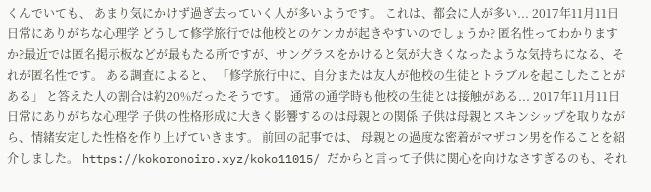くんでいても、 あまり気にかけず過ぎ去っていく人が多いようです。 これは、都会に人が多い... 2017年11月11日
日常にありがちな心理学 どうして修学旅行では他校とのケンカが起きやすいのでしょうか? 匿名性ってわかりますか?最近では匿名掲示板などが最もたる所ですが、サングラスをかけると気が大きくなったような気持ちになる、それが匿名性です。 ある調査によると、 「修学旅行中に、自分または友人が他校の生徒とトラブルを起こしたことがある」 と答えた人の割合は約20%だったそうです。 通常の通学時も他校の生徒とは接触がある... 2017年11月11日
日常にありがちな心理学 子供の性格形成に大きく影響するのは母親との関係 子供は母親とスキンシップを取りながら、情緒安定した性格を作り上げていきます。 前回の記事では、 母親との過度な密着がマザコン男を作ることを紹介しました。 https://kokoronoiro.xyz/koko11015/ だからと言って子供に関心を向けなさすぎるのも、それ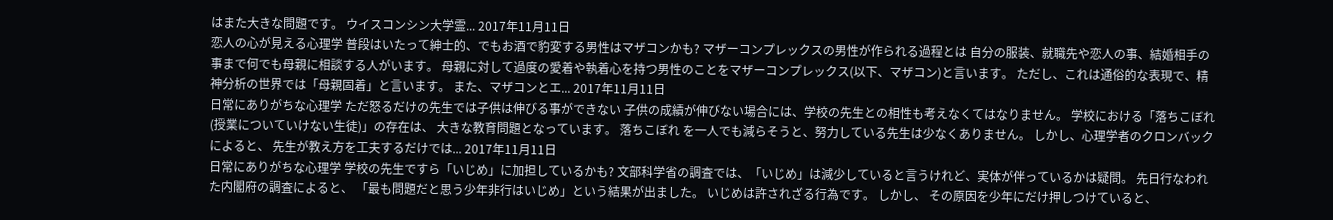はまた大きな問題です。 ウイスコンシン大学霊... 2017年11月11日
恋人の心が見える心理学 普段はいたって紳士的、でもお酒で豹変する男性はマザコンかも? マザーコンプレックスの男性が作られる過程とは 自分の服装、就職先や恋人の事、結婚相手の事まで何でも母親に相談する人がいます。 母親に対して過度の愛着や執着心を持つ男性のことをマザーコンプレックス(以下、マザコン)と言います。 ただし、これは通俗的な表現で、精神分析の世界では「母親固着」と言います。 また、マザコンとエ... 2017年11月11日
日常にありがちな心理学 ただ怒るだけの先生では子供は伸びる事ができない 子供の成績が伸びない場合には、学校の先生との相性も考えなくてはなりません。 学校における「落ちこぼれ (授業についていけない生徒)」の存在は、 大きな教育問題となっています。 落ちこぼれ を一人でも減らそうと、努力している先生は少なくありません。 しかし、心理学者のクロンバックによると、 先生が教え方を工夫するだけでは... 2017年11月11日
日常にありがちな心理学 学校の先生ですら「いじめ」に加担しているかも? 文部科学省の調査では、「いじめ」は減少していると言うけれど、実体が伴っているかは疑問。 先日行なわれた内閣府の調査によると、 「最も問題だと思う少年非行はいじめ」という結果が出ました。 いじめは許されざる行為です。 しかし、 その原因を少年にだけ押しつけていると、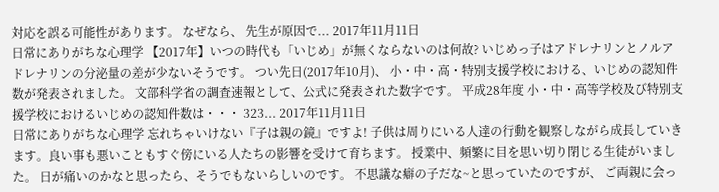対応を誤る可能性があります。 なぜなら、 先生が原因で... 2017年11月11日
日常にありがちな心理学 【2017年】いつの時代も「いじめ」が無くならないのは何故? いじめっ子はアドレナリンとノルアドレナリンの分泌量の差が少ないそうです。 つい先日(2017年10月)、 小・中・高・特別支援学校における、いじめの認知件数が発表されました。 文部科学省の調査速報として、公式に発表された数字です。 平成28年度 小・中・高等学校及び特別支援学校におけるいじめの認知件数は・・・ 323... 2017年11月11日
日常にありがちな心理学 忘れちゃいけない『子は親の鏡』ですよ! 子供は周りにいる人達の行動を観察しながら成長していきます。良い事も悪いこともすぐ傍にいる人たちの影響を受けて育ちます。 授業中、頻繁に目を思い切り閉じる生徒がいました。 日が痛いのかなと思ったら、そうでもないらしいのです。 不思議な癖の子だな~と思っていたのですが、 ご両親に会っ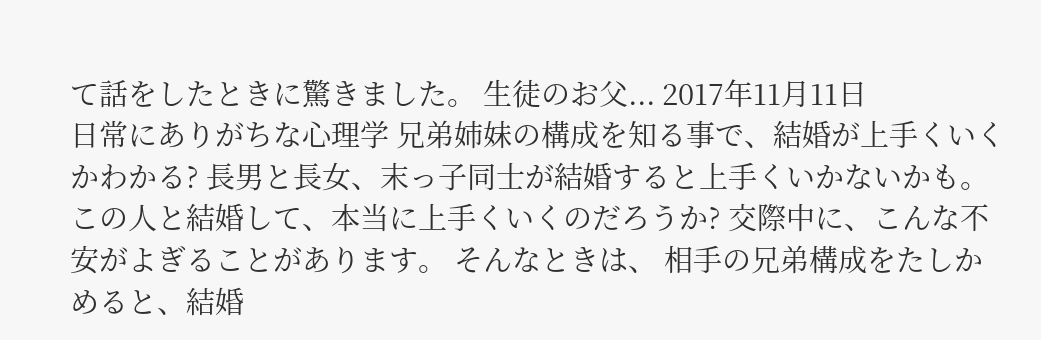て話をしたときに驚きました。 生徒のお父... 2017年11月11日
日常にありがちな心理学 兄弟姉妹の構成を知る事で、結婚が上手くいくかわかる? 長男と長女、末っ子同士が結婚すると上手くいかないかも。 この人と結婚して、本当に上手くいくのだろうか? 交際中に、こんな不安がよぎることがあります。 そんなときは、 相手の兄弟構成をたしかめると、結婚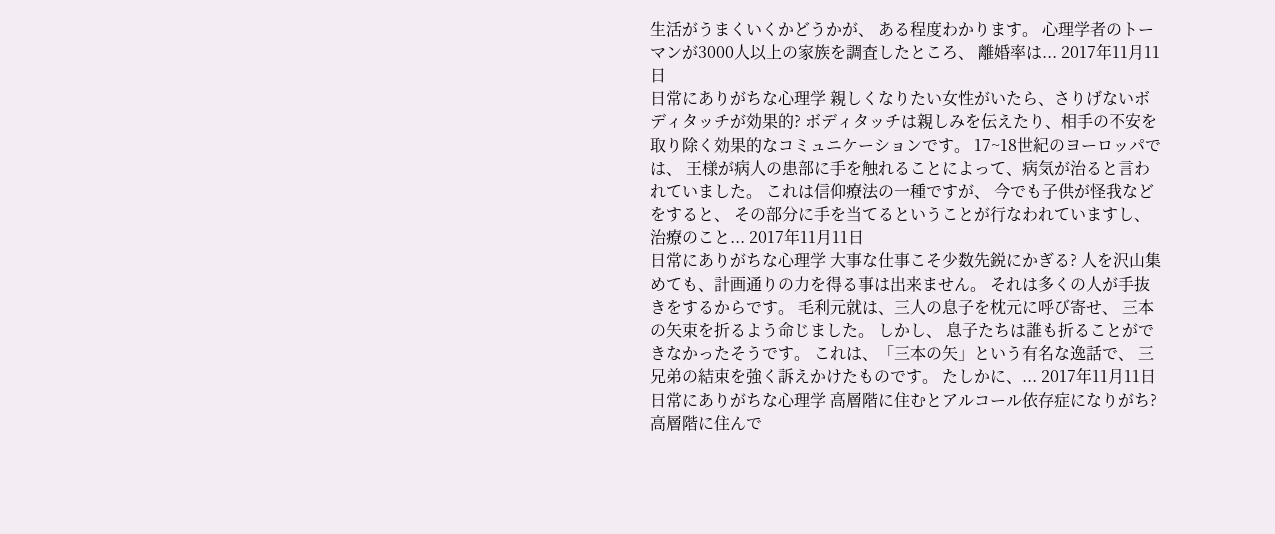生活がうまくいくかどうかが、 ある程度わかります。 心理学者のトーマンが3000人以上の家族を調査したところ、 離婚率は... 2017年11月11日
日常にありがちな心理学 親しくなりたい女性がいたら、さりげないボディタッチが効果的? ボディタッチは親しみを伝えたり、相手の不安を取り除く効果的なコミュニケーションです。 17~18世紀のヨーロッパでは、 王様が病人の患部に手を触れることによって、病気が治ると言われていました。 これは信仰療法の一種ですが、 今でも子供が怪我などをすると、 その部分に手を当てるということが行なわれていますし、 治療のこと... 2017年11月11日
日常にありがちな心理学 大事な仕事こそ少数先鋭にかぎる? 人を沢山集めても、計画通りの力を得る事は出来ません。 それは多くの人が手抜きをするからです。 毛利元就は、三人の息子を枕元に呼び寄せ、 三本の矢束を折るよう命じました。 しかし、 息子たちは誰も折ることができなかったそうです。 これは、「三本の矢」という有名な逸話で、 三兄弟の結束を強く訴えかけたものです。 たしかに、... 2017年11月11日
日常にありがちな心理学 高層階に住むとアルコール依存症になりがち? 高層階に住んで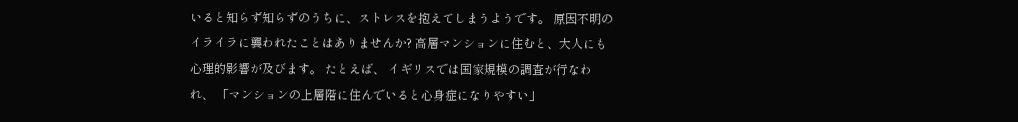いると知らず知らずのうちに、ストレスを抱えてしまうようです。 原因不明のイライラに襲われたことはありませんか? 高層マンションに住むと、大人にも心理的影響が及びます。 たとえば、 イギリスでは国家規模の調査が行なわれ、 「マンションの上層階に住んでいると心身症になりやすい」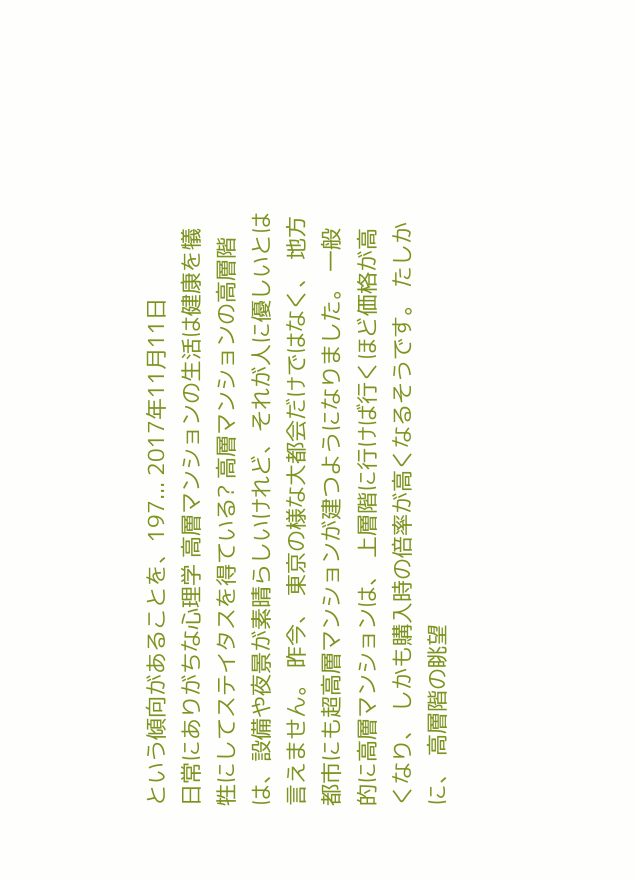という傾向があることを、197... 2017年11月11日
日常にありがちな心理学 高層マンションの生活は健康を犠牲にしてステイタスを得ている? 高層マンションの高層階は、設備や夜景が素晴らしいけれど、それが人に優しいとは言えません。 昨今、 東京の様な大都会だけではなく、 地方都市にも超高層マンションが建つようになりました。 一般的に高層マンションは、 上層階に行けば行くほど価格が高くなり、 しかも購入時の倍率が高くなるそうです。 たしかに、 高層階の眺望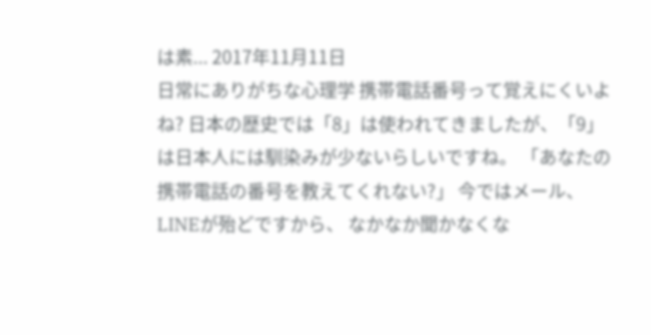は素... 2017年11月11日
日常にありがちな心理学 携帯電話番号って覚えにくいよね? 日本の歴史では「8」は使われてきましたが、「9」は日本人には馴染みが少ないらしいですね。 「あなたの携帯電話の番号を教えてくれない?」 今ではメール、LINEが殆どですから、 なかなか聞かなくな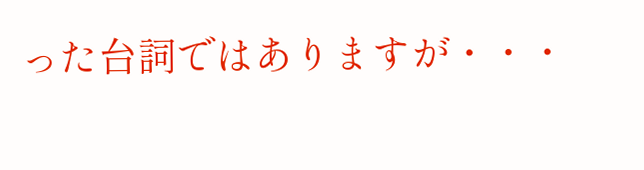った台詞ではありますが・・・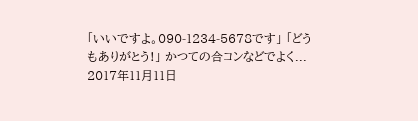「いいですよ。090-1234-5678です」 「どうもありがとう!」 かつての合コンなどでよく... 2017年11月11日